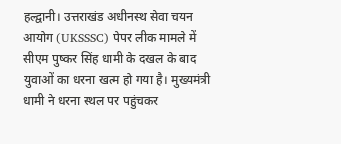हल्द्वानी। उत्तराखंड अधीनस्थ सेवा चयन आयोग (UKSSSC) पेपर लीक मामले में सीएम पुष्कर सिंह धामी के दखल के बाद युवाओं का धरना खत्म हो गया है। मुख्यमंत्री धामी ने धरना स्थल पर पहुंचकर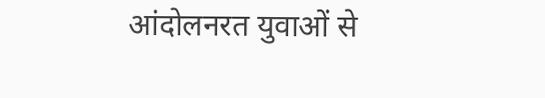आंदोलनरत युवाओं से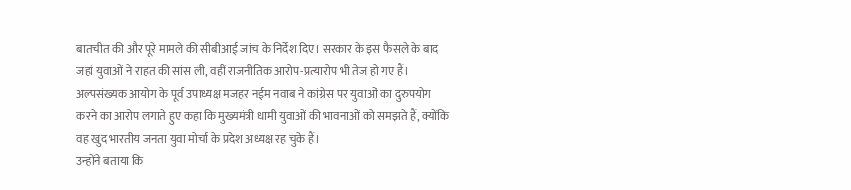बातचीत की और पूरे मामले की सीबीआई जांच के निर्देश दिए। सरकार के इस फैसले के बाद जहां युवाओं ने राहत की सांस ली, वहीं राजनीतिक आरोप-प्रत्यारोप भी तेज हो गए हैं। अल्पसंख्यक आयोग के पूर्व उपाध्यक्ष मजहर नईम नवाब ने कांग्रेस पर युवाओं का दुरुपयोग करने का आरोप लगाते हुए कहा कि मुख्यमंत्री धामी युवाओं की भावनाओं को समझते हैं, क्योंकि वह खुद भारतीय जनता युवा मोर्चा के प्रदेश अध्यक्ष रह चुके हैं।
उन्होंने बताया कि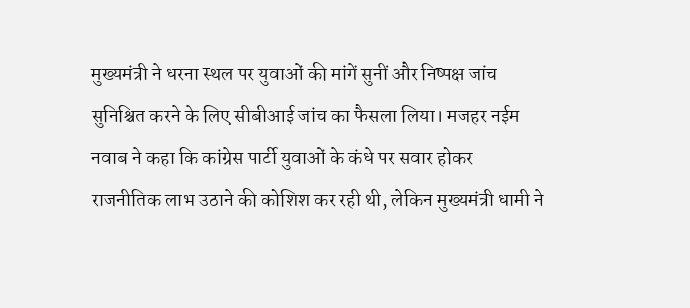मुख्यमंत्री ने धरना स्थल पर युवाओं की मांगें सुनीं और निष्पक्ष जांच सुनिश्चित करने के लिए सीबीआई जांच का फैसला लिया। मजहर नईम नवाब ने कहा कि कांग्रेस पार्टी युवाओं के कंधे पर सवार होकर राजनीतिक लाभ उठाने की कोशिश कर रही थी, लेकिन मुख्यमंत्री धामी ने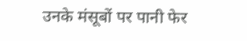उनके मंसूबों पर पानी फेर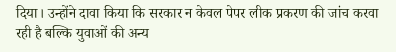दिया। उन्होंने दावा किया कि सरकार न केवल पेपर लीक प्रकरण की जांच करवा रही है बल्कि युवाओं की अन्य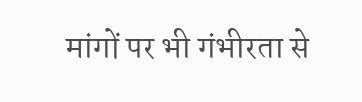मांगों पर भी गंभीरता से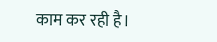काम कर रही है।